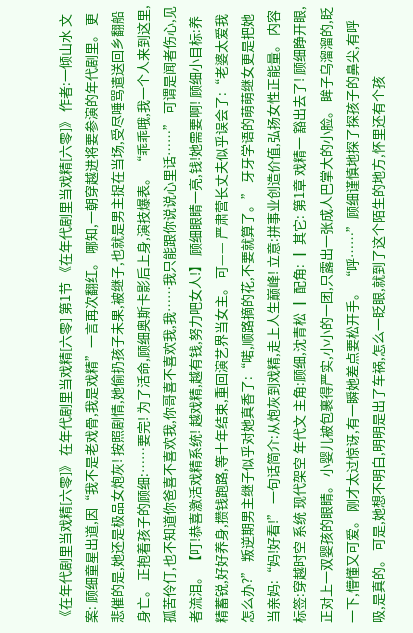《在年代剧里当戏精[六零]》 在年代剧里当戏精[六零] 第1节 《在年代剧里当戏精[六零]》 作者:一倾山水 文案: 顾细童星出道,因“我不是老戏骨,我是戏精”一言再次翻红。 哪知,一朝穿越进将要参演的年代剧里。 更悲催的是,她还是极品女炮灰! 按照剧情,她偷扔孩子未果,被继子,也就是男主捉在当场,受尽唾骂遣送回乡翻船身亡。 正抱着孩子的顾细:……要完! 为了活命,顾细奥斯卡影后上身,演技爆表。 “乖乖哦,我一个人来到这里,孤苦伶仃,也不知道你爸喜不喜欢我,你哥喜不喜欢我,我……我只能跟你说说心里话……” 可谓是闻者伤心,见者流泪。 【叮!恭喜激活戏精系统! 越戏精,越有钱,努力吧女人!】 顾细眼睛一亮,钱!她需要啊! 顾细小目标:养精蓄锐,好好养身,攒钱跑路,等十年结束,重回演艺界当女主。 可—— 严肃营长丈夫似乎误会了:“老婆太爱我怎么办?” 叛逆期男主继子似乎对她真香了:“喏,顺路摘的花,不要就算了。” 牙牙学语的萌萌继女更是把她当亲妈:“妈!好看!” 一句话简介:从炮灰到戏精,走上人生巅峰! 立意:拼事业创造价值,弘扬女性正能量。 内容标签:穿越时空 系统 现代架空 年代文 主角:顾细,沈青松 ┃ 配角: ┃ 其它: 第1章 戏精一 豁出去了! 顾细睁开眼,正对上一双婴孩的眼睛。 小婴儿被包裹得严实,小小的一团,只露出一张成人巴掌大的小脸。 眸子乌溜溜的,眨一下,懵懂又可爱。 刚才太过惊讶,有一瞬她差点要松开手。 “呼……”顾细谨慎地探了探孩子的鼻尖,有呼吸,是真的。 可是,她想不明白,明明是出了车祸,怎么一眨眼,就到了这个陌生的地方,怀里还有个孩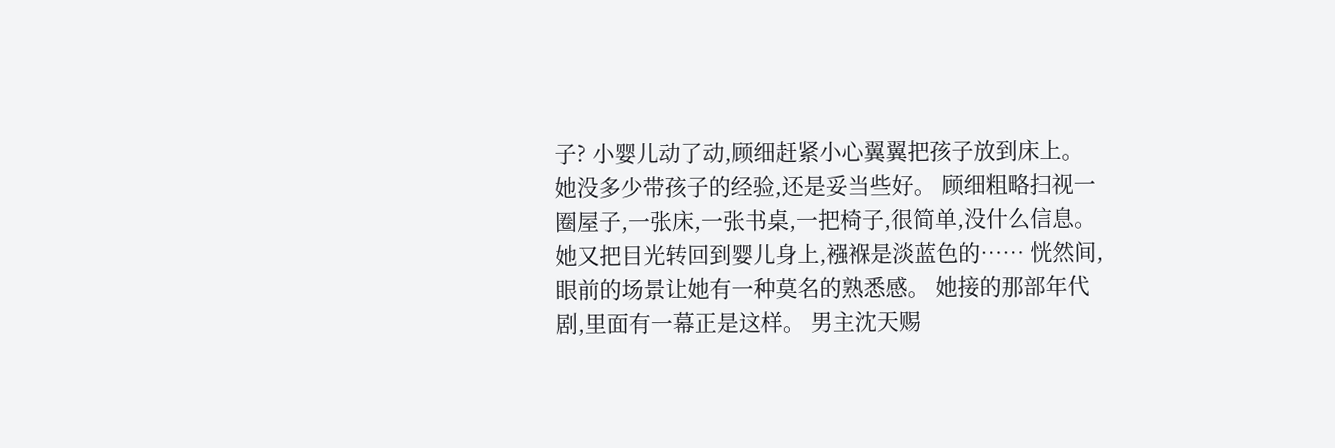子? 小婴儿动了动,顾细赶紧小心翼翼把孩子放到床上。 她没多少带孩子的经验,还是妥当些好。 顾细粗略扫视一圈屋子,一张床,一张书桌,一把椅子,很简单,没什么信息。 她又把目光转回到婴儿身上,襁褓是淡蓝色的…… 恍然间,眼前的场景让她有一种莫名的熟悉感。 她接的那部年代剧,里面有一幕正是这样。 男主沈天赐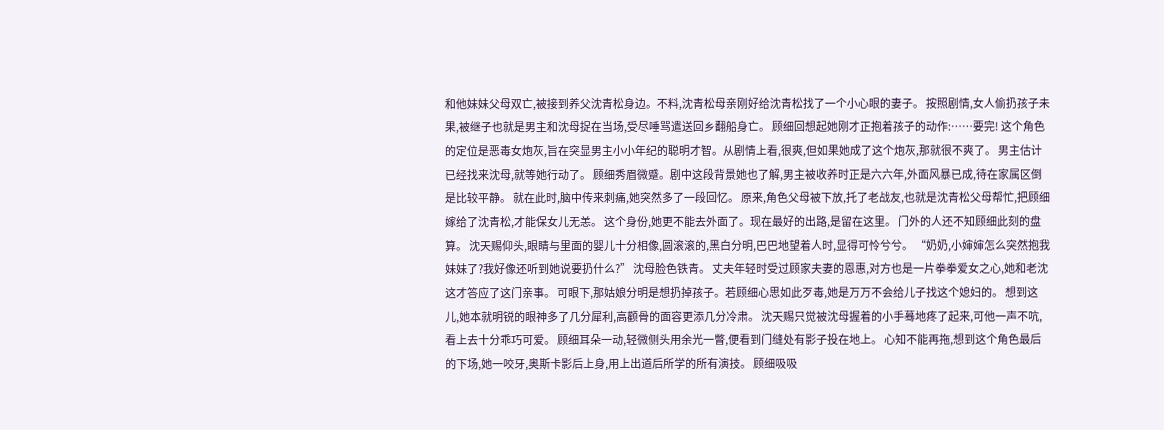和他妹妹父母双亡,被接到养父沈青松身边。不料,沈青松母亲刚好给沈青松找了一个小心眼的妻子。 按照剧情,女人偷扔孩子未果,被继子也就是男主和沈母捉在当场,受尽唾骂遣送回乡翻船身亡。 顾细回想起她刚才正抱着孩子的动作:……要完! 这个角色的定位是恶毒女炮灰,旨在突显男主小小年纪的聪明才智。从剧情上看,很爽,但如果她成了这个炮灰,那就很不爽了。 男主估计已经找来沈母,就等她行动了。 顾细秀眉微蹙。剧中这段背景她也了解,男主被收养时正是六六年,外面风暴已成,待在家属区倒是比较平静。 就在此时,脑中传来刺痛,她突然多了一段回忆。 原来,角色父母被下放,托了老战友,也就是沈青松父母帮忙,把顾细嫁给了沈青松,才能保女儿无恙。 这个身份,她更不能去外面了。现在最好的出路,是留在这里。 门外的人还不知顾细此刻的盘算。 沈天赐仰头,眼睛与里面的婴儿十分相像,圆滚滚的,黑白分明,巴巴地望着人时,显得可怜兮兮。 “奶奶,小婶婶怎么突然抱我妹妹了?我好像还听到她说要扔什么?” 沈母脸色铁青。 丈夫年轻时受过顾家夫妻的恩惠,对方也是一片拳拳爱女之心,她和老沈这才答应了这门亲事。 可眼下,那姑娘分明是想扔掉孩子。若顾细心思如此歹毒,她是万万不会给儿子找这个媳妇的。 想到这儿,她本就明锐的眼神多了几分犀利,高颧骨的面容更添几分冷肃。 沈天赐只觉被沈母握着的小手蓦地疼了起来,可他一声不吭,看上去十分乖巧可爱。 顾细耳朵一动,轻微侧头用余光一瞥,便看到门缝处有影子投在地上。 心知不能再拖,想到这个角色最后的下场,她一咬牙,奥斯卡影后上身,用上出道后所学的所有演技。 顾细吸吸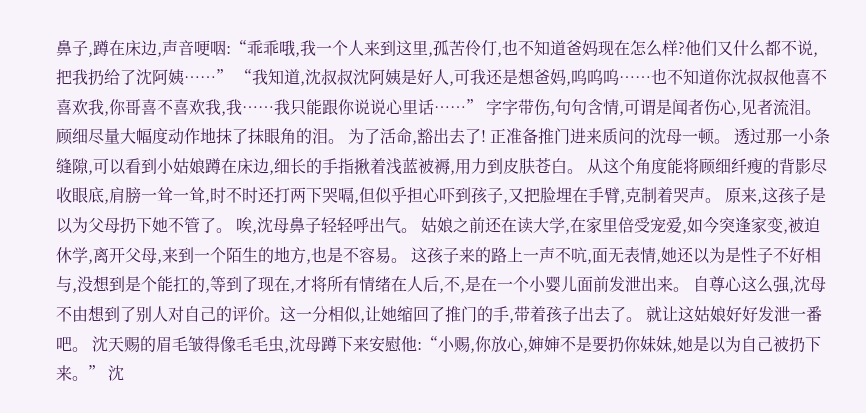鼻子,蹲在床边,声音哽咽:“乖乖哦,我一个人来到这里,孤苦伶仃,也不知道爸妈现在怎么样?他们又什么都不说,把我扔给了沈阿姨……” “我知道,沈叔叔沈阿姨是好人,可我还是想爸妈,呜呜呜……也不知道你沈叔叔他喜不喜欢我,你哥喜不喜欢我,我……我只能跟你说说心里话……” 字字带伤,句句含情,可谓是闻者伤心,见者流泪。 顾细尽量大幅度动作地抹了抹眼角的泪。 为了活命,豁出去了! 正准备推门进来质问的沈母一顿。 透过那一小条缝隙,可以看到小姑娘蹲在床边,细长的手指揪着浅蓝被褥,用力到皮肤苍白。 从这个角度能将顾细纤瘦的背影尽收眼底,肩膀一耸一耸,时不时还打两下哭嗝,但似乎担心吓到孩子,又把脸埋在手臂,克制着哭声。 原来,这孩子是以为父母扔下她不管了。 唉,沈母鼻子轻轻呼出气。 姑娘之前还在读大学,在家里倍受宠爱,如今突逢家变,被迫休学,离开父母,来到一个陌生的地方,也是不容易。 这孩子来的路上一声不吭,面无表情,她还以为是性子不好相与,没想到是个能扛的,等到了现在,才将所有情绪在人后,不,是在一个小婴儿面前发泄出来。 自尊心这么强,沈母不由想到了别人对自己的评价。这一分相似,让她缩回了推门的手,带着孩子出去了。 就让这姑娘好好发泄一番吧。 沈天赐的眉毛皱得像毛毛虫,沈母蹲下来安慰他:“小赐,你放心,婶婶不是要扔你妹妹,她是以为自己被扔下来。” 沈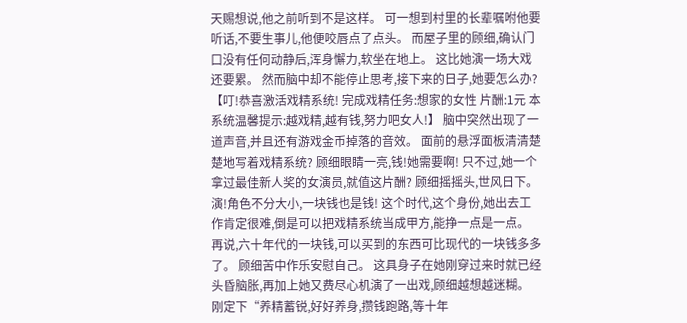天赐想说,他之前听到不是这样。 可一想到村里的长辈嘱咐他要听话,不要生事儿,他便咬唇点了点头。 而屋子里的顾细,确认门口没有任何动静后,浑身懈力,软坐在地上。 这比她演一场大戏还要累。 然而脑中却不能停止思考,接下来的日子,她要怎么办? 【叮!恭喜激活戏精系统! 完成戏精任务:想家的女性 片酬:1元 本系统温馨提示:越戏精,越有钱,努力吧女人!】 脑中突然出现了一道声音,并且还有游戏金币掉落的音效。 面前的悬浮面板清清楚楚地写着戏精系统? 顾细眼睛一亮,钱!她需要啊! 只不过,她一个拿过最佳新人奖的女演员,就值这片酬? 顾细摇摇头,世风日下。 演!角色不分大小,一块钱也是钱! 这个时代,这个身份,她出去工作肯定很难,倒是可以把戏精系统当成甲方,能挣一点是一点。 再说,六十年代的一块钱,可以买到的东西可比现代的一块钱多多了。 顾细苦中作乐安慰自己。 这具身子在她刚穿过来时就已经头昏脑胀,再加上她又费尽心机演了一出戏,顾细越想越迷糊。 刚定下“养精蓄锐,好好养身,攒钱跑路,等十年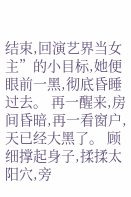结束,回演艺界当女主”的小目标,她便眼前一黑,彻底昏睡过去。 再一醒来,房间昏暗,再一看窗户,天已经大黑了。 顾细撑起身子,揉揉太阳穴,旁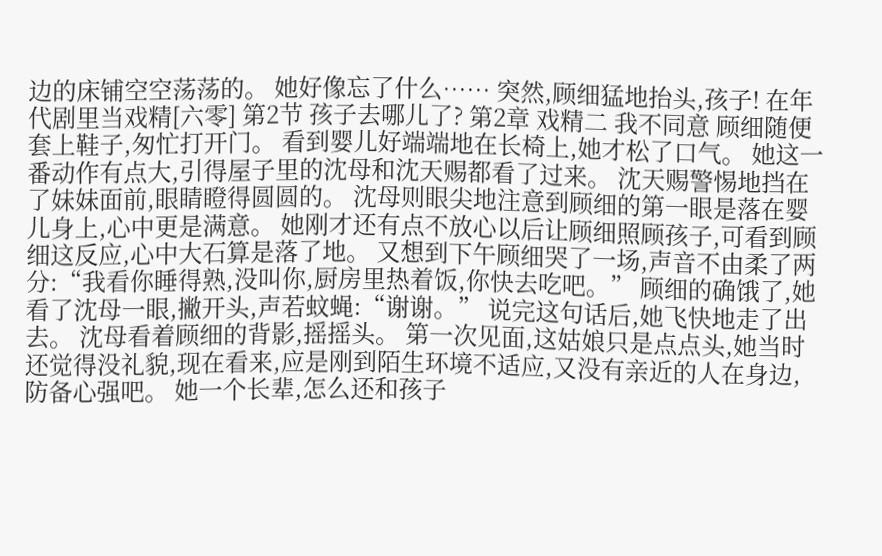边的床铺空空荡荡的。 她好像忘了什么…… 突然,顾细猛地抬头,孩子! 在年代剧里当戏精[六零] 第2节 孩子去哪儿了? 第2章 戏精二 我不同意 顾细随便套上鞋子,匆忙打开门。 看到婴儿好端端地在长椅上,她才松了口气。 她这一番动作有点大,引得屋子里的沈母和沈天赐都看了过来。 沈天赐警惕地挡在了妹妹面前,眼睛瞪得圆圆的。 沈母则眼尖地注意到顾细的第一眼是落在婴儿身上,心中更是满意。 她刚才还有点不放心以后让顾细照顾孩子,可看到顾细这反应,心中大石算是落了地。 又想到下午顾细哭了一场,声音不由柔了两分:“我看你睡得熟,没叫你,厨房里热着饭,你快去吃吧。” 顾细的确饿了,她看了沈母一眼,撇开头,声若蚊蝇:“谢谢。” 说完这句话后,她飞快地走了出去。 沈母看着顾细的背影,摇摇头。 第一次见面,这姑娘只是点点头,她当时还觉得没礼貌,现在看来,应是刚到陌生环境不适应,又没有亲近的人在身边,防备心强吧。 她一个长辈,怎么还和孩子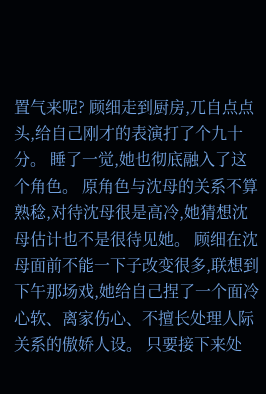置气来呢? 顾细走到厨房,兀自点点头,给自己刚才的表演打了个九十分。 睡了一觉,她也彻底融入了这个角色。 原角色与沈母的关系不算熟稔,对待沈母很是高冷,她猜想沈母估计也不是很待见她。 顾细在沈母面前不能一下子改变很多,联想到下午那场戏,她给自己捏了一个面冷心软、离家伤心、不擅长处理人际关系的傲娇人设。 只要接下来处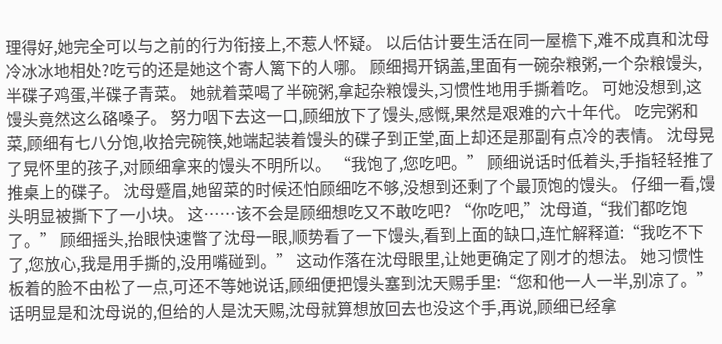理得好,她完全可以与之前的行为衔接上,不惹人怀疑。 以后估计要生活在同一屋檐下,难不成真和沈母冷冰冰地相处?吃亏的还是她这个寄人篱下的人哪。 顾细揭开锅盖,里面有一碗杂粮粥,一个杂粮馒头,半碟子鸡蛋,半碟子青菜。 她就着菜喝了半碗粥,拿起杂粮馒头,习惯性地用手撕着吃。 可她没想到,这馒头竟然这么硌嗓子。 努力咽下去这一口,顾细放下了馒头,感慨,果然是艰难的六十年代。 吃完粥和菜,顾细有七八分饱,收拾完碗筷,她端起装着馒头的碟子到正堂,面上却还是那副有点冷的表情。 沈母晃了晃怀里的孩子,对顾细拿来的馒头不明所以。 “我饱了,您吃吧。” 顾细说话时低着头,手指轻轻推了推桌上的碟子。 沈母蹙眉,她留菜的时候还怕顾细吃不够,没想到还剩了个最顶饱的馒头。 仔细一看,馒头明显被撕下了一小块。 这……该不会是顾细想吃又不敢吃吧? “你吃吧,”沈母道,“我们都吃饱了。” 顾细摇头,抬眼快速瞥了沈母一眼,顺势看了一下馒头,看到上面的缺口,连忙解释道:“我吃不下了,您放心,我是用手撕的,没用嘴碰到。” 这动作落在沈母眼里,让她更确定了刚才的想法。 她习惯性板着的脸不由松了一点,可还不等她说话,顾细便把馒头塞到沈天赐手里:“您和他一人一半,别凉了。” 话明显是和沈母说的,但给的人是沈天赐,沈母就算想放回去也没这个手,再说,顾细已经拿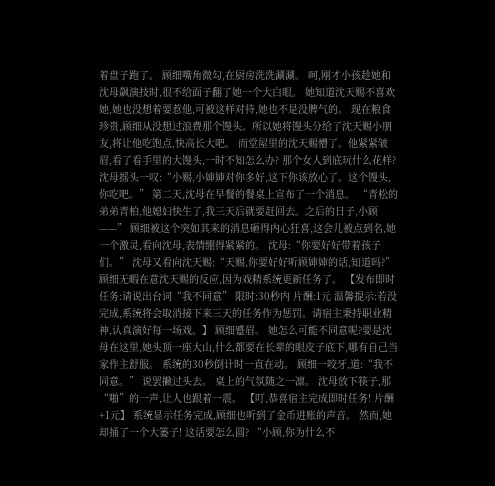着盘子跑了。 顾细嘴角微勾,在厨房洗洗涮涮。 呵,刚才小孩趁她和沈母飙演技时,很不给面子翻了她一个大白眼。 她知道沈天赐不喜欢她,她也没想着要惹他,可被这样对待,她也不是没脾气的。 现在粮食珍贵,顾细从没想过浪费那个馒头。所以她将馒头分给了沈天赐小朋友,将让他吃饱点,快高长大吧。 而堂屋里的沈天赐懵了。他紧紧皱眉,看了看手里的大馒头,一时不知怎么办? 那个女人到底玩什么花样? 沈母摇头一叹:“小赐,小婶婶对你多好,这下你该放心了。这个馒头,你吃吧。” 第二天,沈母在早餐的餐桌上宣布了一个消息。 “青松的弟弟青柏,他媳妇快生了,我三天后就要赶回去。之后的日子,小顾——” 顾细被这个突如其来的消息砸得内心狂喜,这会儿被点到名,她一个激灵,看向沈母,表情绷得紧紧的。 沈母:“你要好好带着孩子们。” 沈母又看向沈天赐:“天赐,你要好好听顾婶婶的话,知道吗?” 顾细无暇在意沈天赐的反应,因为戏精系统更新任务了。 【发布即时任务:请说出台词“我不同意” 限时:30秒内 片酬:1元 温馨提示:若没完成,系统将会取消接下来三天的任务作为惩罚。请宿主秉持职业精神,认真演好每一场戏。】 顾细蹙眉。 她怎么可能不同意呢?要是沈母在这里,她头顶一座大山,什么都要在长辈的眼皮子底下,哪有自己当家作主舒服。 系统的30秒倒计时一直在动。 顾细一咬牙,道:“我不同意。” 说罢撇过头去。 桌上的气氛随之一凛。 沈母放下筷子,那“啪”的一声,让人也跟着一震。 【叮,恭喜宿主完成即时任务! 片酬+1元】 系统显示任务完成,顾细也听到了金币进账的声音。 然而,她却捅了一个大篓子! 这话要怎么圆? “小顾,你为什么不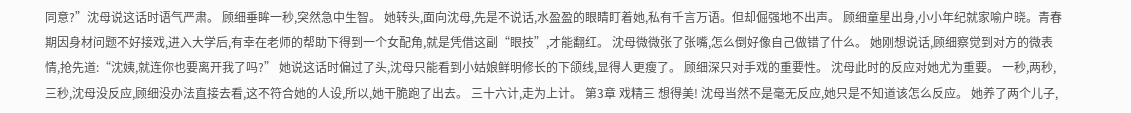同意?”沈母说这话时语气严肃。 顾细垂眸一秒,突然急中生智。 她转头,面向沈母,先是不说话,水盈盈的眼睛盯着她,私有千言万语。但却倔强地不出声。 顾细童星出身,小小年纪就家喻户晓。青春期因身材问题不好接戏,进入大学后,有幸在老师的帮助下得到一个女配角,就是凭借这副“眼技”,才能翻红。 沈母微微张了张嘴,怎么倒好像自己做错了什么。 她刚想说话,顾细察觉到对方的微表情,抢先道:“沈姨,就连你也要离开我了吗?” 她说这话时偏过了头,沈母只能看到小姑娘鲜明修长的下颌线,显得人更瘦了。 顾细深只对手戏的重要性。 沈母此时的反应对她尤为重要。 一秒,两秒,三秒,沈母没反应,顾细没办法直接去看,这不符合她的人设,所以,她干脆跑了出去。 三十六计,走为上计。 第3章 戏精三 想得美! 沈母当然不是毫无反应,她只是不知道该怎么反应。 她养了两个儿子,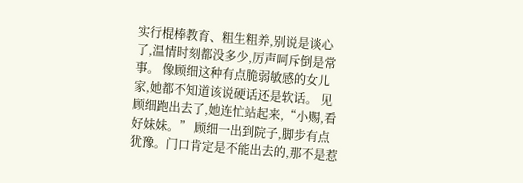实行棍棒教育、粗生粗养,别说是谈心了,温情时刻都没多少,厉声呵斥倒是常事。 像顾细这种有点脆弱敏感的女儿家,她都不知道该说硬话还是软话。 见顾细跑出去了,她连忙站起来,“小赐,看好妹妹。” 顾细一出到院子,脚步有点犹豫。门口肯定是不能出去的,那不是惹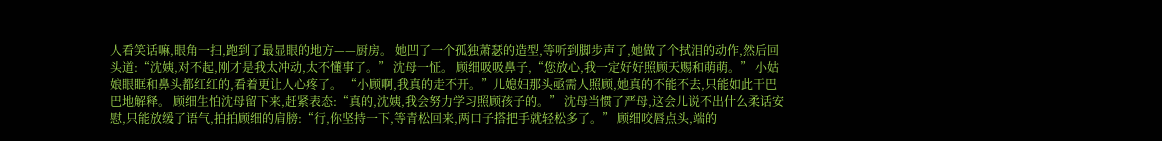人看笑话嘛,眼角一扫,跑到了最显眼的地方——厨房。 她凹了一个孤独萧瑟的造型,等听到脚步声了,她做了个拭泪的动作,然后回头道:“沈姨,对不起,刚才是我太冲动,太不懂事了。” 沈母一怔。 顾细吸吸鼻子,“您放心,我一定好好照顾天赐和萌萌。” 小姑娘眼眶和鼻头都红红的,看着更让人心疼了。 “小顾啊,我真的走不开。”儿媳妇那头亟需人照顾,她真的不能不去,只能如此干巴巴地解释。 顾细生怕沈母留下来,赶紧表态:“真的,沈姨,我会努力学习照顾孩子的。” 沈母当惯了严母,这会儿说不出什么柔话安慰,只能放缓了语气,拍拍顾细的肩膀:“行,你坚持一下,等青松回来,两口子搭把手就轻松多了。” 顾细咬唇点头,端的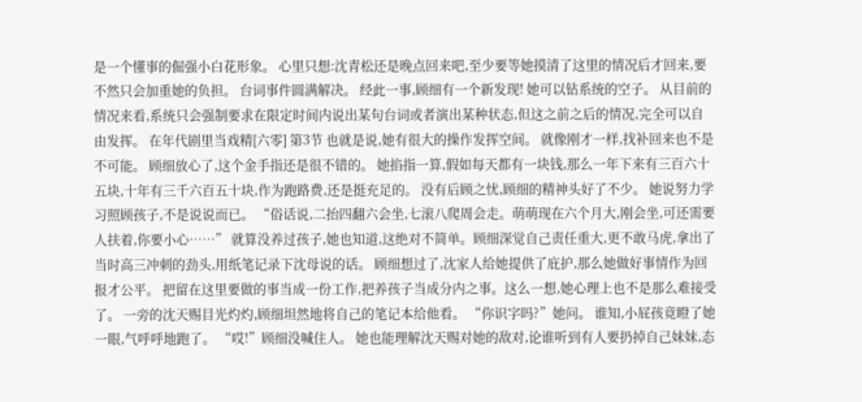是一个懂事的倔强小白花形象。 心里只想:沈青松还是晚点回来吧,至少要等她摸清了这里的情况后才回来,要不然只会加重她的负担。 台词事件圆满解决。 经此一事,顾细有一个新发现! 她可以钻系统的空子。 从目前的情况来看,系统只会强制要求在限定时间内说出某句台词或者演出某种状态,但这之前之后的情况,完全可以自由发挥。 在年代剧里当戏精[六零] 第3节 也就是说,她有很大的操作发挥空间。 就像刚才一样,找补回来也不是不可能。 顾细放心了,这个金手指还是很不错的。 她掐指一算,假如每天都有一块钱,那么一年下来有三百六十五块,十年有三千六百五十块,作为跑路费,还是挺充足的。 没有后顾之忧,顾细的精神头好了不少。 她说努力学习照顾孩子,不是说说而已。 “俗话说,二抬四翻六会坐,七滚八爬周会走。萌萌现在六个月大,刚会坐,可还需要人扶着,你要小心……” 就算没养过孩子,她也知道,这绝对不简单。顾细深觉自己责任重大,更不敢马虎,拿出了当时高三冲刺的劲头,用纸笔记录下沈母说的话。 顾细想过了,沈家人给她提供了庇护,那么她做好事情作为回报才公平。 把留在这里要做的事当成一份工作,把养孩子当成分内之事。这么一想,她心理上也不是那么难接受了。 一旁的沈天赐目光灼灼,顾细坦然地将自己的笔记本给他看。 “你识字吗?”她问。 谁知,小屁孩竟瞪了她一眼,气呼呼地跑了。 “哎!”顾细没喊住人。 她也能理解沈天赐对她的敌对,论谁听到有人要扔掉自己妹妹,态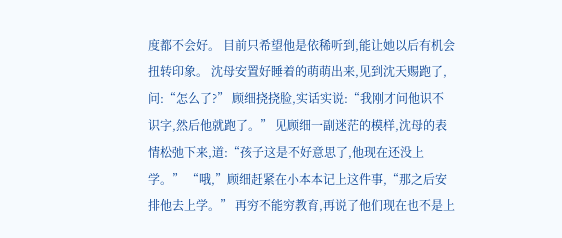度都不会好。 目前只希望他是依稀听到,能让她以后有机会扭转印象。 沈母安置好睡着的萌萌出来,见到沈天赐跑了,问:“怎么了?” 顾细挠挠脸,实话实说:“我刚才问他识不识字,然后他就跑了。” 见顾细一副迷茫的模样,沈母的表情松弛下来,道:“孩子这是不好意思了,他现在还没上学。” “哦,”顾细赶紧在小本本记上这件事,“那之后安排他去上学。” 再穷不能穷教育,再说了他们现在也不是上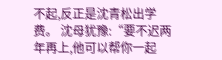不起,反正是沈青松出学费。 沈母犹豫:“要不迟两年再上,他可以帮你一起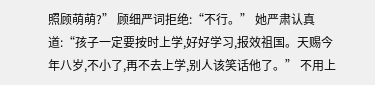照顾萌萌?” 顾细严词拒绝:“不行。” 她严肃认真道:“孩子一定要按时上学,好好学习,报效祖国。天赐今年八岁,不小了,再不去上学,别人该笑话他了。” 不用上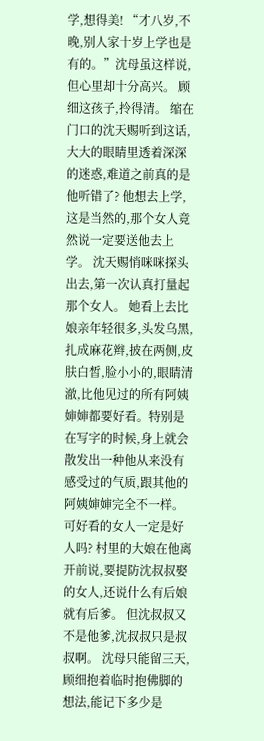学,想得美! “才八岁,不晚,别人家十岁上学也是有的。”沈母虽这样说,但心里却十分高兴。 顾细这孩子,拎得清。 缩在门口的沈天赐听到这话,大大的眼睛里透着深深的迷惑,难道之前真的是他听错了? 他想去上学,这是当然的,那个女人竟然说一定要送他去上学。 沈天赐悄咪咪探头出去,第一次认真打量起那个女人。 她看上去比娘亲年轻很多,头发乌黑,扎成麻花辫,披在两侧,皮肤白皙,脸小小的,眼睛清澈,比他见过的所有阿姨婶婶都要好看。特别是在写字的时候,身上就会散发出一种他从来没有感受过的气质,跟其他的阿姨婶婶完全不一样。 可好看的女人一定是好人吗? 村里的大娘在他离开前说,要提防沈叔叔娶的女人,还说什么有后娘就有后爹。 但沈叔叔又不是他爹,沈叔叔只是叔叔啊。 沈母只能留三天,顾细抱着临时抱佛脚的想法,能记下多少是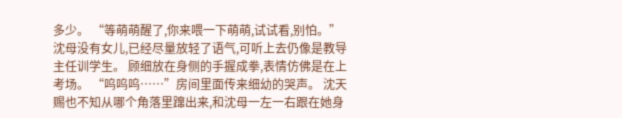多少。 “等萌萌醒了,你来喂一下萌萌,试试看,别怕。”沈母没有女儿,已经尽量放轻了语气,可听上去仍像是教导主任训学生。 顾细放在身侧的手握成拳,表情仿佛是在上考场。 “呜呜呜……”房间里面传来细幼的哭声。 沈天赐也不知从哪个角落里蹿出来,和沈母一左一右跟在她身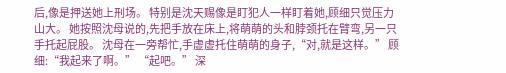后,像是押送她上刑场。 特别是沈天赐像是盯犯人一样盯着她,顾细只觉压力山大。 她按照沈母说的,先把手放在床上,将萌萌的头和脖颈托在臂弯,另一只手托起屁股。 沈母在一旁帮忙,手虚虚托住萌萌的身子,“对,就是这样。” 顾细:“我起来了啊。” “起吧。” 深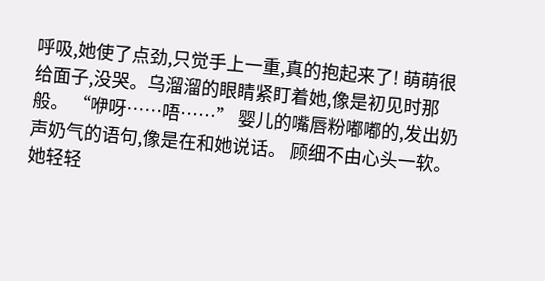呼吸,她使了点劲,只觉手上一重,真的抱起来了! 萌萌很给面子,没哭。乌溜溜的眼睛紧盯着她,像是初见时那般。 “咿呀……唔……” 婴儿的嘴唇粉嘟嘟的,发出奶声奶气的语句,像是在和她说话。 顾细不由心头一软。 她轻轻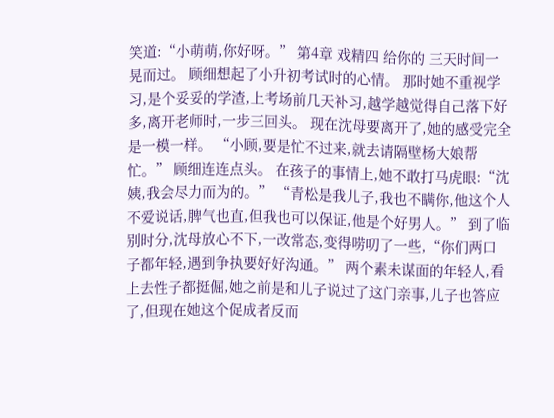笑道:“小萌萌,你好呀。” 第4章 戏精四 给你的 三天时间一晃而过。 顾细想起了小升初考试时的心情。 那时她不重视学习,是个妥妥的学渣,上考场前几天补习,越学越觉得自己落下好多,离开老师时,一步三回头。 现在沈母要离开了,她的感受完全是一模一样。 “小顾,要是忙不过来,就去请隔壁杨大娘帮忙。” 顾细连连点头。 在孩子的事情上,她不敢打马虎眼:“沈姨,我会尽力而为的。” “青松是我儿子,我也不瞒你,他这个人不爱说话,脾气也直,但我也可以保证,他是个好男人。” 到了临别时分,沈母放心不下,一改常态,变得唠叨了一些,“你们两口子都年轻,遇到争执要好好沟通。” 两个素未谋面的年轻人,看上去性子都挺倔,她之前是和儿子说过了这门亲事,儿子也答应了,但现在她这个促成者反而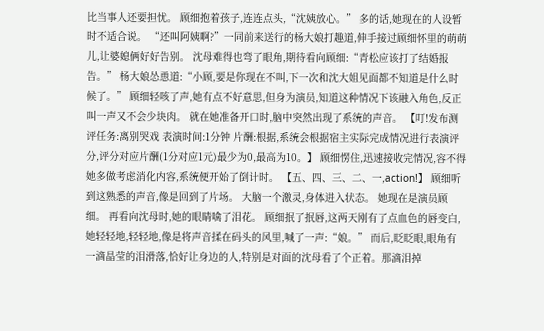比当事人还要担忧。 顾细抱着孩子,连连点头,“沈姨放心。” 多的话,她现在的人设暂时不适合说。 “还叫阿姨啊?”一同前来送行的杨大娘打趣道,伸手接过顾细怀里的萌萌儿,让婆媳俩好好告别。 沈母难得也弯了眼角,期待看向顾细:“青松应该打了结婚报告。” 杨大娘怂恿道:“小顾,要是你现在不叫,下一次和沈大姐见面都不知道是什么时候了。” 顾细轻咳了声,她有点不好意思,但身为演员,知道这种情况下该融入角色,反正叫一声又不会少块肉。 就在她准备开口时,脑中突然出现了系统的声音。 【叮!发布测评任务:离别哭戏 表演时间:1分钟 片酬:根据,系统会根据宿主实际完成情况进行表演评分,评分对应片酬(1分对应1元)最少为0,最高为10。】 顾细愣住,迅速接收完情况,容不得她多做考虑消化内容,系统便开始了倒计时。 【五、四、三、二、一,action!】 顾细听到这熟悉的声音,像是回到了片场。 大脑一个激灵,身体进入状态。 她现在是演员顾细。 再看向沈母时,她的眼睛噙了泪花。 顾细抿了抿唇,这两天刚有了点血色的唇变白,她轻轻地,轻轻地,像是将声音揉在码头的风里,喊了一声:“娘。” 而后,眨眨眼,眼角有一滴晶莹的泪滑落,恰好让身边的人,特别是对面的沈母看了个正着。那滴泪掉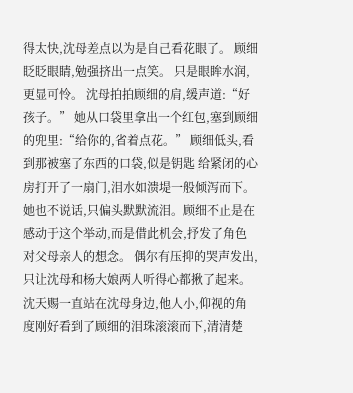得太快,沈母差点以为是自己看花眼了。 顾细眨眨眼睛,勉强挤出一点笑。 只是眼眸水润,更显可怜。 沈母拍拍顾细的肩,缓声道:“好孩子。” 她从口袋里拿出一个红包,塞到顾细的兜里:“给你的,省着点花。” 顾细低头,看到那被塞了东西的口袋,似是钥匙 给紧闭的心房打开了一扇门,泪水如溃堤一般倾泻而下。 她也不说话,只偏头默默流泪。顾细不止是在感动于这个举动,而是借此机会,抒发了角色对父母亲人的想念。 偶尔有压抑的哭声发出,只让沈母和杨大娘两人听得心都揪了起来。 沈天赐一直站在沈母身边,他人小,仰视的角度刚好看到了顾细的泪珠滚滚而下,清清楚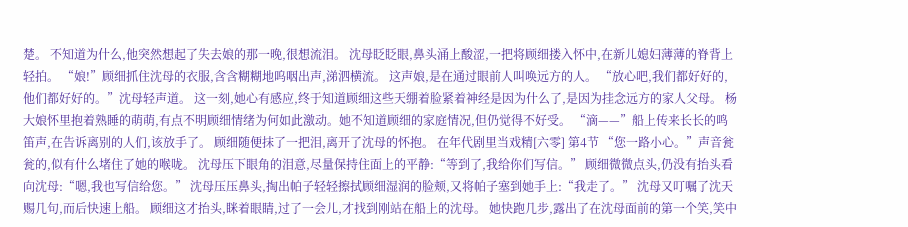楚。 不知道为什么,他突然想起了失去娘的那一晚,很想流泪。 沈母眨眨眼,鼻头涌上酸涩,一把将顾细搂入怀中,在新儿媳妇薄薄的脊背上轻拍。 “娘!”顾细抓住沈母的衣服,含含糊糊地呜咽出声,涕泗横流。 这声娘,是在通过眼前人叫唤远方的人。 “放心吧,我们都好好的,他们都好好的。”沈母轻声道。 这一刻,她心有感应,终于知道顾细这些天绷着脸紧着神经是因为什么了,是因为挂念远方的家人父母。 杨大娘怀里抱着熟睡的萌萌,有点不明顾细情绪为何如此激动。她不知道顾细的家庭情况,但仍觉得不好受。 “滴——”船上传来长长的鸣笛声,在告诉离别的人们,该放手了。 顾细随便抹了一把泪,离开了沈母的怀抱。 在年代剧里当戏精[六零] 第4节 “您一路小心。”声音瓮瓮的,似有什么堵住了她的喉咙。 沈母压下眼角的泪意,尽量保持住面上的平静:“等到了,我给你们写信。” 顾细微微点头,仍没有抬头看向沈母:“嗯,我也写信给您。” 沈母压压鼻头,掏出帕子轻轻擦拭顾细湿润的脸颊,又将帕子塞到她手上:“我走了。” 沈母又叮嘱了沈天赐几句,而后快速上船。 顾细这才抬头,眯着眼睛,过了一会儿,才找到刚站在船上的沈母。 她快跑几步,露出了在沈母面前的第一个笑,笑中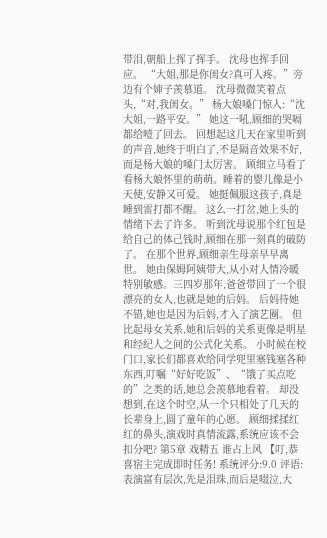带泪,朝船上挥了挥手。 沈母也挥手回应。 “大姐,那是你闺女?真可人疼。”旁边有个婶子羡慕道。 沈母微微笑着点头,“对,我闺女。” 杨大娘嗓门惊人:“沈大姐,一路平安。” 她这一吼,顾细的哭嗝都给噎了回去。 回想起这几天在家里听到的声音,她终于明白了,不是隔音效果不好,而是杨大娘的嗓门太厉害。 顾细立马看了看杨大娘怀里的萌萌。睡着的婴儿像是小天使,安静又可爱。 她挺佩服这孩子,真是睡到雷打都不醒。 这么一打岔,她上头的情绪下去了许多。 听到沈母说那个红包是给自己的体己钱时,顾细在那一刻真的破防了。 在那个世界,顾细亲生母亲早早离世。 她由保姆阿姨带大,从小对人情冷暖特别敏感。三四岁那年,爸爸带回了一个很漂亮的女人,也就是她的后妈。 后妈待她不错,她也是因为后妈,才入了演艺圈。 但比起母女关系,她和后妈的关系更像是明星和经纪人之间的公式化关系。 小时候在校门口,家长们都喜欢给同学兜里塞钱塞各种东西,叮嘱“好好吃饭”、“饿了买点吃的”之类的话,她总会羡慕地看着。 却没想到,在这个时空,从一个只相处了几天的长辈身上,圆了童年的心愿。 顾细揉揉红红的鼻头,演戏时真情流露,系统应该不会扣分吧? 第5章 戏精五 谁占上风 【叮,恭喜宿主完成即时任务! 系统评分:9.0 评语:表演富有层次,先是泪珠,而后是啜泣,大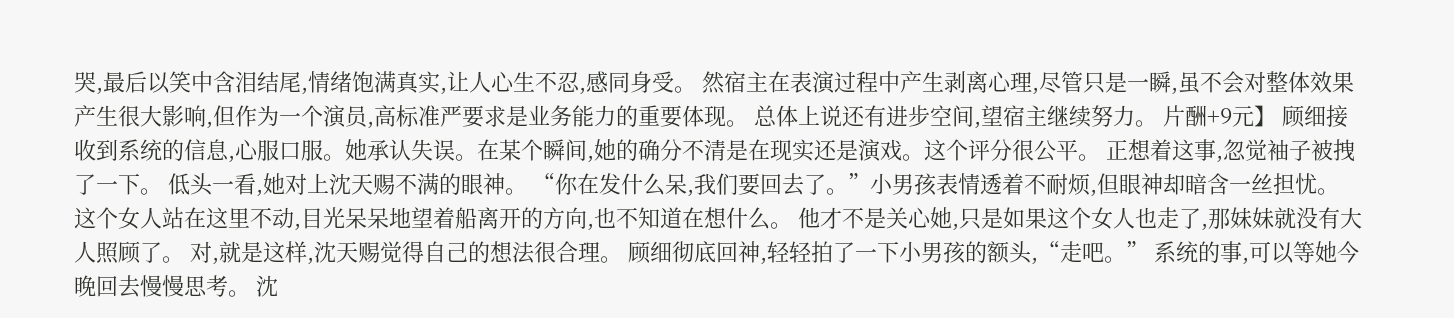哭,最后以笑中含泪结尾,情绪饱满真实,让人心生不忍,感同身受。 然宿主在表演过程中产生剥离心理,尽管只是一瞬,虽不会对整体效果产生很大影响,但作为一个演员,高标准严要求是业务能力的重要体现。 总体上说还有进步空间,望宿主继续努力。 片酬+9元】 顾细接收到系统的信息,心服口服。她承认失误。在某个瞬间,她的确分不清是在现实还是演戏。这个评分很公平。 正想着这事,忽觉袖子被拽了一下。 低头一看,她对上沈天赐不满的眼神。 “你在发什么呆,我们要回去了。”小男孩表情透着不耐烦,但眼神却暗含一丝担忧。 这个女人站在这里不动,目光呆呆地望着船离开的方向,也不知道在想什么。 他才不是关心她,只是如果这个女人也走了,那妹妹就没有大人照顾了。 对,就是这样,沈天赐觉得自己的想法很合理。 顾细彻底回神,轻轻拍了一下小男孩的额头,“走吧。” 系统的事,可以等她今晚回去慢慢思考。 沈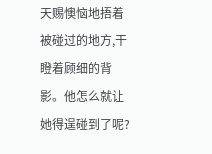天赐懊恼地捂着被碰过的地方,干瞪着顾细的背影。他怎么就让她得逞碰到了呢?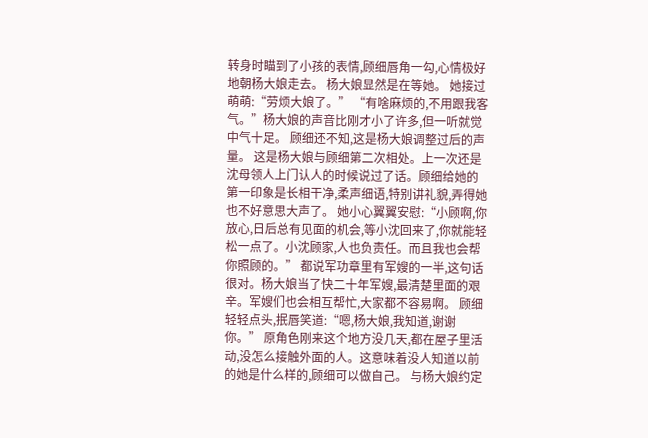转身时瞄到了小孩的表情,顾细唇角一勾,心情极好地朝杨大娘走去。 杨大娘显然是在等她。 她接过萌萌:“劳烦大娘了。” “有啥麻烦的,不用跟我客气。”杨大娘的声音比刚才小了许多,但一听就觉中气十足。 顾细还不知,这是杨大娘调整过后的声量。 这是杨大娘与顾细第二次相处。上一次还是沈母领人上门认人的时候说过了话。顾细给她的第一印象是长相干净,柔声细语,特别讲礼貌,弄得她也不好意思大声了。 她小心翼翼安慰:“小顾啊,你放心,日后总有见面的机会,等小沈回来了,你就能轻松一点了。小沈顾家,人也负责任。而且我也会帮你照顾的。” 都说军功章里有军嫂的一半,这句话很对。杨大娘当了快二十年军嫂,最清楚里面的艰辛。军嫂们也会相互帮忙,大家都不容易啊。 顾细轻轻点头,抿唇笑道:“嗯,杨大娘,我知道,谢谢你。” 原角色刚来这个地方没几天,都在屋子里活动,没怎么接触外面的人。这意味着没人知道以前的她是什么样的,顾细可以做自己。 与杨大娘约定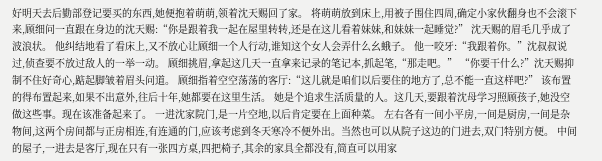好明天去后勤部登记要买的东西,她便抱着萌萌,领着沈天赐回了家。 将萌萌放到床上,用被子围住四周,确定小家伙翻身也不会滚下来,顾细问一直跟在身边的沈天赐:“你是跟着我一起在屋里转转,还是在这儿看着妹妹,和妹妹一起睡觉?” 沈天赐的眉毛几乎成了波浪状。 他纠结地看了看床上,又不放心让顾细一个人行动,谁知这个女人会弄什么幺蛾子。 他一咬牙:“我跟着你。”沈叔叔说过,侦查要不放过敌人的一举一动。 顾细挑眉,拿起这几天一直拿来记录的笔记本,抓起笔,“那走吧。” “你要干什么?”沈天赐抑制不住好奇心,踮起脚皱着眉头问道。 顾细指着空空荡荡的客厅:“这儿就是咱们以后要住的地方了,总不能一直这样吧?” 该布置的得布置起来,如果不出意外,往后十年,她都要在这里生活。 她是个追求生活质量的人。这几天,要跟着沈母学习照顾孩子,她没空做这些事。现在该准备起来了。 一进沈家院门,是一片空地,以后肯定要在上面种菜。 左右各有一间小平房,一间是厨房,一间是杂物间,这两个房间都与正房相连,有连通的门,应该考虑到冬天寒冷不便外出。当然也可以从院子这边的门进去,双门特别方便。 中间的屋子,一进去是客厅,现在只有一张四方桌,四把椅子,其余的家具全都没有,简直可以用家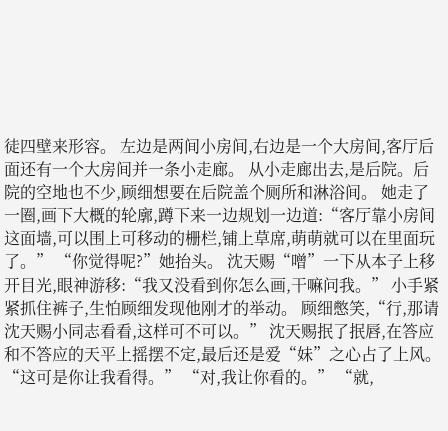徒四壁来形容。 左边是两间小房间,右边是一个大房间,客厅后面还有一个大房间并一条小走廊。 从小走廊出去,是后院。后院的空地也不少,顾细想要在后院盖个厕所和淋浴间。 她走了一圈,画下大概的轮廓,蹲下来一边规划一边道:“客厅靠小房间这面墙,可以围上可移动的栅栏,铺上草席,萌萌就可以在里面玩了。” “你觉得呢?”她抬头。 沈天赐“噌”一下从本子上移开目光,眼神游移:“我又没看到你怎么画,干嘛问我。” 小手紧紧抓住裤子,生怕顾细发现他刚才的举动。 顾细憋笑,“行,那请沈天赐小同志看看,这样可不可以。” 沈天赐抿了抿唇,在答应和不答应的天平上摇摆不定,最后还是爱“妹”之心占了上风。 “这可是你让我看得。” “对,我让你看的。” “就,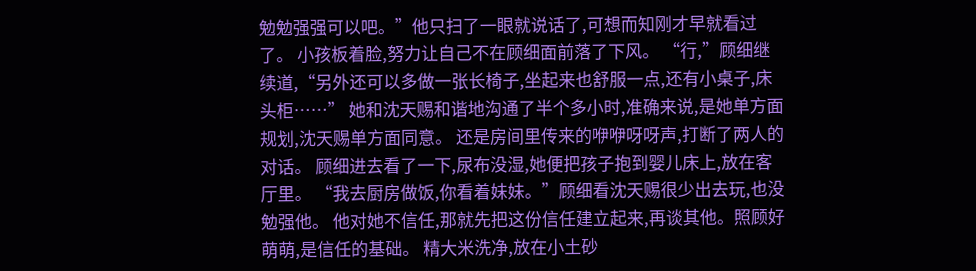勉勉强强可以吧。”他只扫了一眼就说话了,可想而知刚才早就看过了。 小孩板着脸,努力让自己不在顾细面前落了下风。 “行,”顾细继续道,“另外还可以多做一张长椅子,坐起来也舒服一点,还有小桌子,床头柜……” 她和沈天赐和谐地沟通了半个多小时,准确来说,是她单方面规划,沈天赐单方面同意。 还是房间里传来的咿咿呀呀声,打断了两人的对话。 顾细进去看了一下,尿布没湿,她便把孩子抱到婴儿床上,放在客厅里。 “我去厨房做饭,你看着妹妹。”顾细看沈天赐很少出去玩,也没勉强他。 他对她不信任,那就先把这份信任建立起来,再谈其他。照顾好萌萌,是信任的基础。 精大米洗净,放在小土砂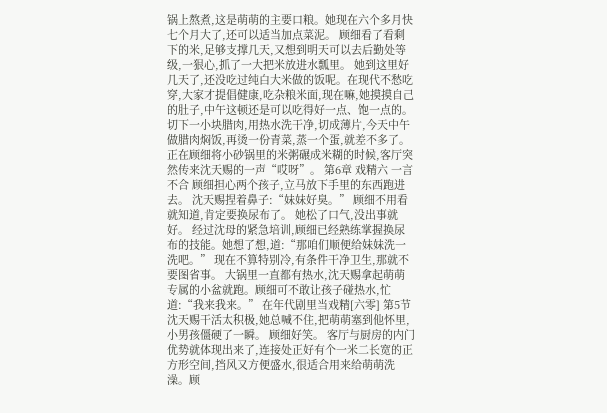锅上熬煮,这是萌萌的主要口粮。她现在六个多月快七个月大了,还可以适当加点菜泥。 顾细看了看剩下的米,足够支撑几天,又想到明天可以去后勤处等级,一狠心,抓了一大把米放进水瓢里。 她到这里好几天了,还没吃过纯白大米做的饭呢。在现代不愁吃穿,大家才提倡健康,吃杂粮米面,现在嘛,她摸摸自己的肚子,中午这顿还是可以吃得好一点、饱一点的。 切下一小块腊肉,用热水洗干净,切成薄片,今天中午做腊肉焖饭,再烫一份青菜,蒸一个蛋,就差不多了。 正在顾细将小砂锅里的米粥碾成米糊的时候,客厅突然传来沈天赐的一声“哎呀”。 第6章 戏精六 一言不合 顾细担心两个孩子,立马放下手里的东西跑进去。 沈天赐捏着鼻子:“妹妹好臭。” 顾细不用看就知道,肯定要换尿布了。 她松了口气,没出事就好。 经过沈母的紧急培训,顾细已经熟练掌握换尿布的技能。她想了想,道:“那咱们顺便给妹妹洗一洗吧。” 现在不算特别冷,有条件干净卫生,那就不要图省事。 大锅里一直都有热水,沈天赐拿起萌萌专属的小盆就跑。顾细可不敢让孩子碰热水,忙道:“我来我来。” 在年代剧里当戏精[六零] 第5节 沈天赐干活太积极,她总喊不住,把萌萌塞到他怀里,小男孩僵硬了一瞬。 顾细好笑。 客厅与厨房的内门优势就体现出来了,连接处正好有个一米二长宽的正方形空间,挡风又方便盛水,很适合用来给萌萌洗澡。顾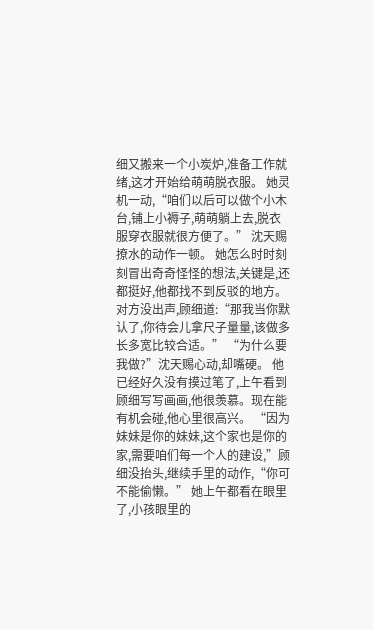细又搬来一个小炭炉,准备工作就绪,这才开始给萌萌脱衣服。 她灵机一动,“咱们以后可以做个小木台,铺上小褥子,萌萌躺上去,脱衣服穿衣服就很方便了。” 沈天赐撩水的动作一顿。 她怎么时时刻刻冒出奇奇怪怪的想法,关键是,还都挺好,他都找不到反驳的地方。 对方没出声,顾细道:“那我当你默认了,你待会儿拿尺子量量,该做多长多宽比较合适。” “为什么要我做?”沈天赐心动,却嘴硬。 他已经好久没有摸过笔了,上午看到顾细写写画画,他很羡慕。现在能有机会碰,他心里很高兴。 “因为妹妹是你的妹妹,这个家也是你的家,需要咱们每一个人的建设,”顾细没抬头,继续手里的动作,“你可不能偷懒。” 她上午都看在眼里了,小孩眼里的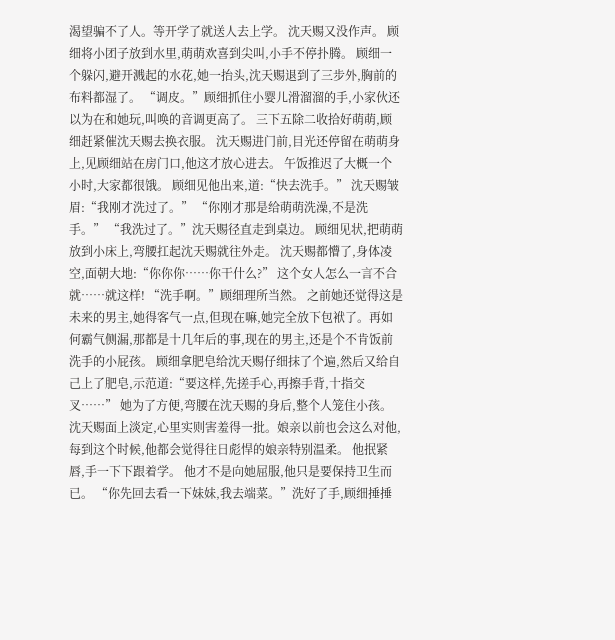渴望骗不了人。等开学了就送人去上学。 沈天赐又没作声。 顾细将小团子放到水里,萌萌欢喜到尖叫,小手不停扑腾。 顾细一个躲闪,避开溅起的水花,她一抬头,沈天赐退到了三步外,胸前的布料都湿了。 “调皮。”顾细抓住小婴儿滑溜溜的手,小家伙还以为在和她玩,叫唤的音调更高了。 三下五除二收拾好萌萌,顾细赶紧催沈天赐去换衣服。 沈天赐进门前,目光还停留在萌萌身上,见顾细站在房门口,他这才放心进去。 午饭推迟了大概一个小时,大家都很饿。 顾细见他出来,道:“快去洗手。” 沈天赐皱眉:“我刚才洗过了。” “你刚才那是给萌萌洗澡,不是洗手。” “我洗过了。”沈天赐径直走到桌边。 顾细见状,把萌萌放到小床上,弯腰扛起沈天赐就往外走。 沈天赐都懵了,身体凌空,面朝大地:“你你你……你干什么?” 这个女人怎么一言不合就……就这样! “洗手啊。”顾细理所当然。 之前她还觉得这是未来的男主,她得客气一点,但现在嘛,她完全放下包袱了。再如何霸气侧漏,那都是十几年后的事,现在的男主,还是个不肯饭前洗手的小屁孩。 顾细拿肥皂给沈天赐仔细抹了个遍,然后又给自己上了肥皂,示范道:“要这样,先搓手心,再擦手背,十指交叉……” 她为了方便,弯腰在沈天赐的身后,整个人笼住小孩。 沈天赐面上淡定,心里实则害羞得一批。娘亲以前也会这么对他,每到这个时候,他都会觉得往日彪悍的娘亲特别温柔。 他抿紧唇,手一下下跟着学。 他才不是向她屈服,他只是要保持卫生而已。 “你先回去看一下妹妹,我去端菜。”洗好了手,顾细捶捶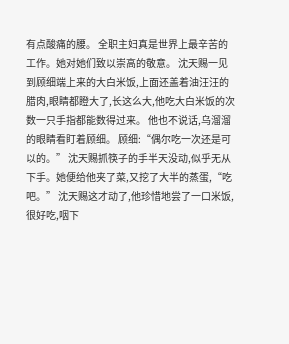有点酸痛的腰。 全职主妇真是世界上最辛苦的工作。她对她们致以崇高的敬意。 沈天赐一见到顾细端上来的大白米饭,上面还盖着油汪汪的腊肉,眼睛都瞪大了,长这么大,他吃大白米饭的次数一只手指都能数得过来。 他也不说话,乌溜溜的眼睛看盯着顾细。 顾细:“偶尔吃一次还是可以的。” 沈天赐抓筷子的手半天没动,似乎无从下手。她便给他夹了菜,又挖了大半的蒸蛋,“吃吧。” 沈天赐这才动了,他珍惜地尝了一口米饭,很好吃,咽下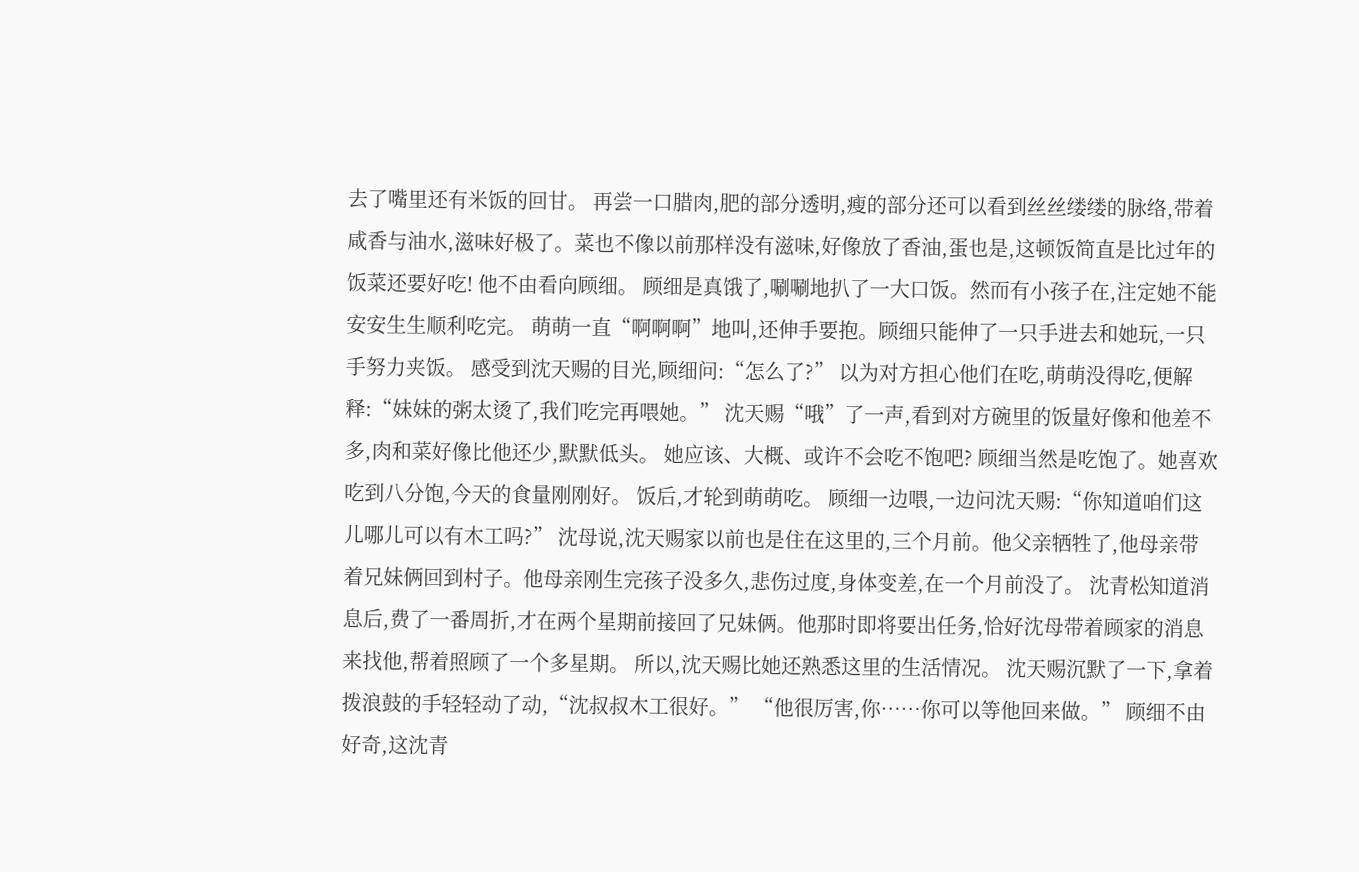去了嘴里还有米饭的回甘。 再尝一口腊肉,肥的部分透明,瘦的部分还可以看到丝丝缕缕的脉络,带着咸香与油水,滋味好极了。菜也不像以前那样没有滋味,好像放了香油,蛋也是,这顿饭简直是比过年的饭菜还要好吃! 他不由看向顾细。 顾细是真饿了,唰唰地扒了一大口饭。然而有小孩子在,注定她不能安安生生顺利吃完。 萌萌一直“啊啊啊”地叫,还伸手要抱。顾细只能伸了一只手进去和她玩,一只手努力夹饭。 感受到沈天赐的目光,顾细问:“怎么了?” 以为对方担心他们在吃,萌萌没得吃,便解释:“妹妹的粥太烫了,我们吃完再喂她。” 沈天赐“哦”了一声,看到对方碗里的饭量好像和他差不多,肉和菜好像比他还少,默默低头。 她应该、大概、或许不会吃不饱吧? 顾细当然是吃饱了。她喜欢吃到八分饱,今天的食量刚刚好。 饭后,才轮到萌萌吃。 顾细一边喂,一边问沈天赐:“你知道咱们这儿哪儿可以有木工吗?” 沈母说,沈天赐家以前也是住在这里的,三个月前。他父亲牺牲了,他母亲带着兄妹俩回到村子。他母亲刚生完孩子没多久,悲伤过度,身体变差,在一个月前没了。 沈青松知道消息后,费了一番周折,才在两个星期前接回了兄妹俩。他那时即将要出任务,恰好沈母带着顾家的消息来找他,帮着照顾了一个多星期。 所以,沈天赐比她还熟悉这里的生活情况。 沈天赐沉默了一下,拿着拨浪鼓的手轻轻动了动,“沈叔叔木工很好。” “他很厉害,你……你可以等他回来做。” 顾细不由好奇,这沈青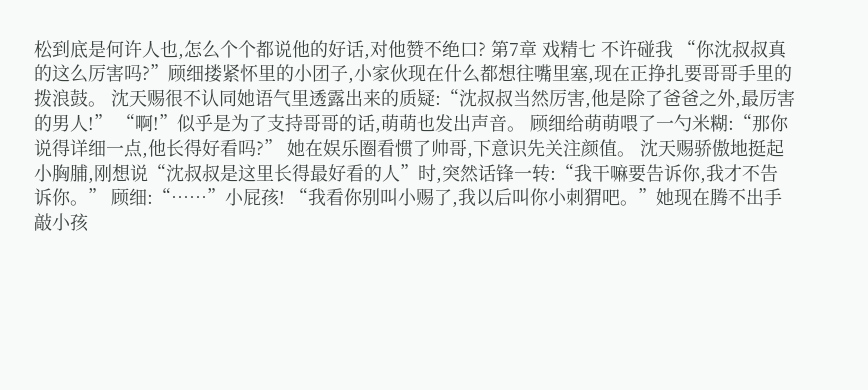松到底是何许人也,怎么个个都说他的好话,对他赞不绝口? 第7章 戏精七 不许碰我 “你沈叔叔真的这么厉害吗?”顾细搂紧怀里的小团子,小家伙现在什么都想往嘴里塞,现在正挣扎要哥哥手里的拨浪鼓。 沈天赐很不认同她语气里透露出来的质疑:“沈叔叔当然厉害,他是除了爸爸之外,最厉害的男人!” “啊!”似乎是为了支持哥哥的话,萌萌也发出声音。 顾细给萌萌喂了一勺米糊:“那你说得详细一点,他长得好看吗?” 她在娱乐圈看惯了帅哥,下意识先关注颜值。 沈天赐骄傲地挺起小胸脯,刚想说“沈叔叔是这里长得最好看的人”时,突然话锋一转:“我干嘛要告诉你,我才不告诉你。” 顾细:“……”小屁孩! “我看你别叫小赐了,我以后叫你小刺猬吧。”她现在腾不出手敲小孩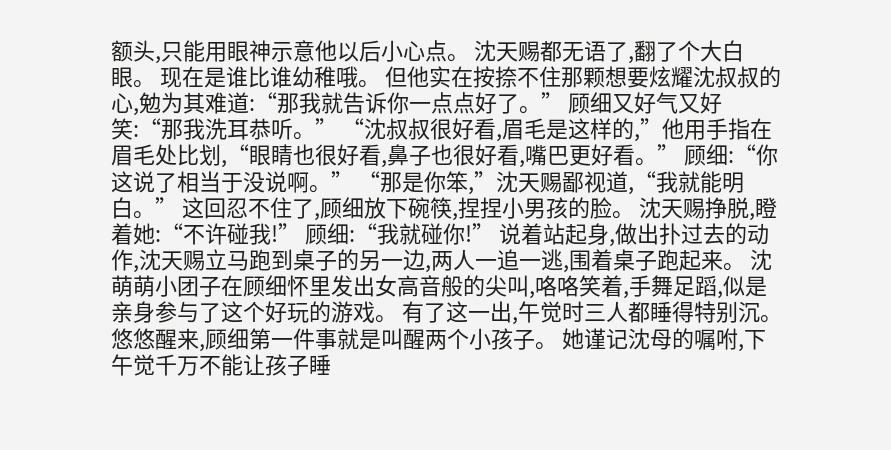额头,只能用眼神示意他以后小心点。 沈天赐都无语了,翻了个大白眼。 现在是谁比谁幼稚哦。 但他实在按捺不住那颗想要炫耀沈叔叔的心,勉为其难道:“那我就告诉你一点点好了。” 顾细又好气又好笑:“那我洗耳恭听。” “沈叔叔很好看,眉毛是这样的,”他用手指在眉毛处比划,“眼睛也很好看,鼻子也很好看,嘴巴更好看。” 顾细:“你这说了相当于没说啊。” “那是你笨,”沈天赐鄙视道,“我就能明白。” 这回忍不住了,顾细放下碗筷,捏捏小男孩的脸。 沈天赐挣脱,瞪着她:“不许碰我!” 顾细:“我就碰你!” 说着站起身,做出扑过去的动作,沈天赐立马跑到桌子的另一边,两人一追一逃,围着桌子跑起来。 沈萌萌小团子在顾细怀里发出女高音般的尖叫,咯咯笑着,手舞足蹈,似是亲身参与了这个好玩的游戏。 有了这一出,午觉时三人都睡得特别沉。 悠悠醒来,顾细第一件事就是叫醒两个小孩子。 她谨记沈母的嘱咐,下午觉千万不能让孩子睡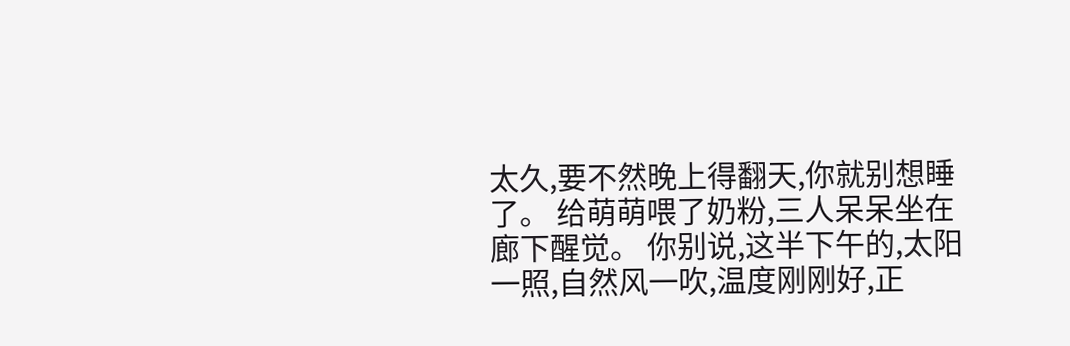太久,要不然晚上得翻天,你就别想睡了。 给萌萌喂了奶粉,三人呆呆坐在廊下醒觉。 你别说,这半下午的,太阳一照,自然风一吹,温度刚刚好,正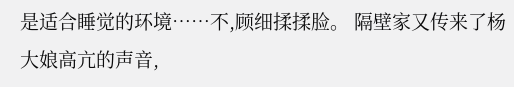是适合睡觉的环境……不,顾细揉揉脸。 隔壁家又传来了杨大娘高亢的声音,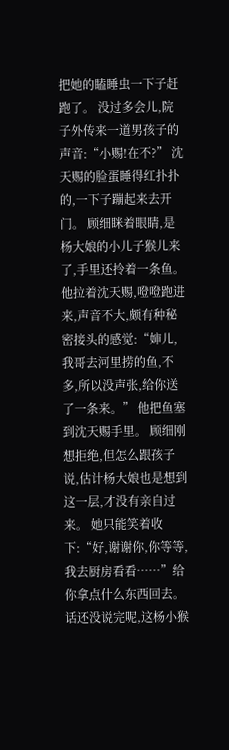把她的瞌睡虫一下子赶跑了。 没过多会儿,院子外传来一道男孩子的声音:“小赐!在不?” 沈天赐的脸蛋睡得红扑扑的,一下子蹦起来去开门。 顾细眯着眼睛,是杨大娘的小儿子猴儿来了,手里还拎着一条鱼。 他拉着沈天赐,噔噔跑进来,声音不大,颇有种秘密接头的感觉:“婶儿,我哥去河里捞的鱼,不多,所以没声张,给你送了一条来。” 他把鱼塞到沈天赐手里。 顾细刚想拒绝,但怎么跟孩子说,估计杨大娘也是想到这一层,才没有亲自过来。 她只能笑着收下:“好,谢谢你,你等等,我去厨房看看……”给你拿点什么东西回去。 话还没说完呢,这杨小猴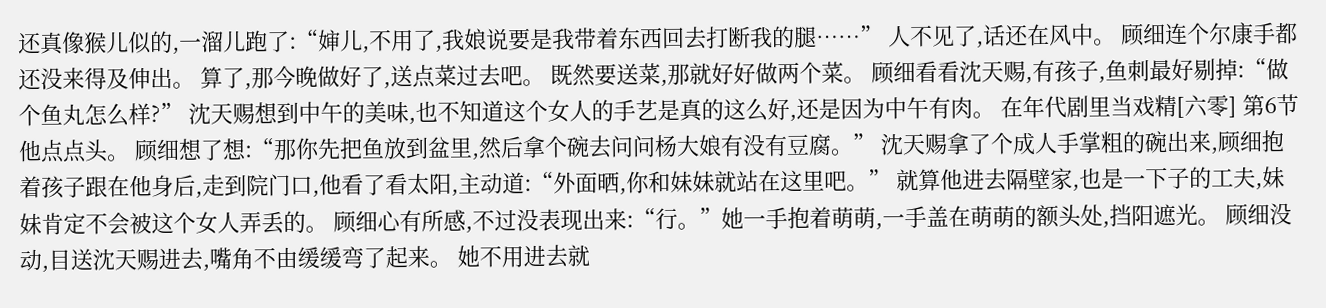还真像猴儿似的,一溜儿跑了:“婶儿,不用了,我娘说要是我带着东西回去打断我的腿……” 人不见了,话还在风中。 顾细连个尔康手都还没来得及伸出。 算了,那今晚做好了,送点菜过去吧。 既然要送菜,那就好好做两个菜。 顾细看看沈天赐,有孩子,鱼刺最好剔掉:“做个鱼丸怎么样?” 沈天赐想到中午的美味,也不知道这个女人的手艺是真的这么好,还是因为中午有肉。 在年代剧里当戏精[六零] 第6节 他点点头。 顾细想了想:“那你先把鱼放到盆里,然后拿个碗去问问杨大娘有没有豆腐。” 沈天赐拿了个成人手掌粗的碗出来,顾细抱着孩子跟在他身后,走到院门口,他看了看太阳,主动道:“外面晒,你和妹妹就站在这里吧。” 就算他进去隔壁家,也是一下子的工夫,妹妹肯定不会被这个女人弄丢的。 顾细心有所感,不过没表现出来:“行。”她一手抱着萌萌,一手盖在萌萌的额头处,挡阳遮光。 顾细没动,目送沈天赐进去,嘴角不由缓缓弯了起来。 她不用进去就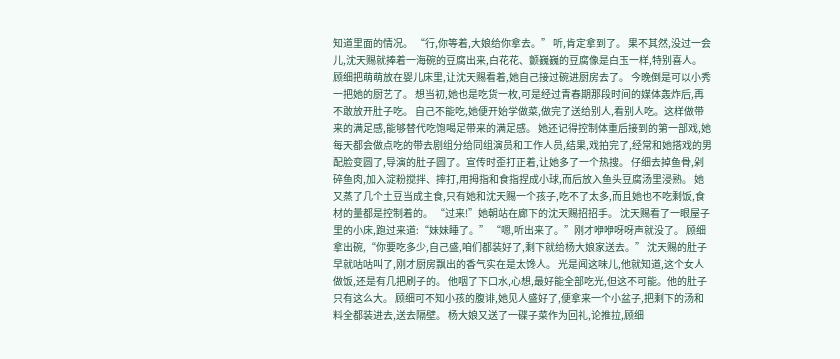知道里面的情况。 “行,你等着,大娘给你拿去。” 听,肯定拿到了。 果不其然,没过一会儿,沈天赐就捧着一海碗的豆腐出来,白花花、颤巍巍的豆腐像是白玉一样,特别喜人。 顾细把萌萌放在婴儿床里,让沈天赐看着,她自己接过碗进厨房去了。 今晚倒是可以小秀一把她的厨艺了。 想当初,她也是吃货一枚,可是经过青春期那段时间的媒体轰炸后,再不敢放开肚子吃。 自己不能吃,她便开始学做菜,做完了送给别人,看别人吃。这样做带来的满足感,能够替代吃饱喝足带来的满足感。 她还记得控制体重后接到的第一部戏,她每天都会做点吃的带去剧组分给同组演员和工作人员,结果,戏拍完了,经常和她搭戏的男配脸变圆了,导演的肚子圆了。宣传时歪打正着,让她多了一个热搜。 仔细去掉鱼骨,剁碎鱼肉,加入淀粉搅拌、摔打,用拇指和食指捏成小球,而后放入鱼头豆腐汤里浸熟。 她又蒸了几个土豆当成主食,只有她和沈天赐一个孩子,吃不了太多,而且她也不吃剩饭,食材的量都是控制着的。 “过来!”她朝站在廊下的沈天赐招招手。 沈天赐看了一眼屋子里的小床,跑过来道:“妹妹睡了。” “嗯,听出来了。”刚才咿咿呀呀声就没了。 顾细拿出碗,“你要吃多少,自己盛,咱们都装好了,剩下就给杨大娘家送去。” 沈天赐的肚子早就咕咕叫了,刚才厨房飘出的香气实在是太馋人。 光是闻这味儿,他就知道,这个女人做饭,还是有几把刷子的。 他咽了下口水,心想,最好能全部吃光,但这不可能。他的肚子只有这么大。 顾细可不知小孩的腹诽,她见人盛好了,便拿来一个小盆子,把剩下的汤和料全都装进去,送去隔壁。 杨大娘又送了一碟子菜作为回礼,论推拉,顾细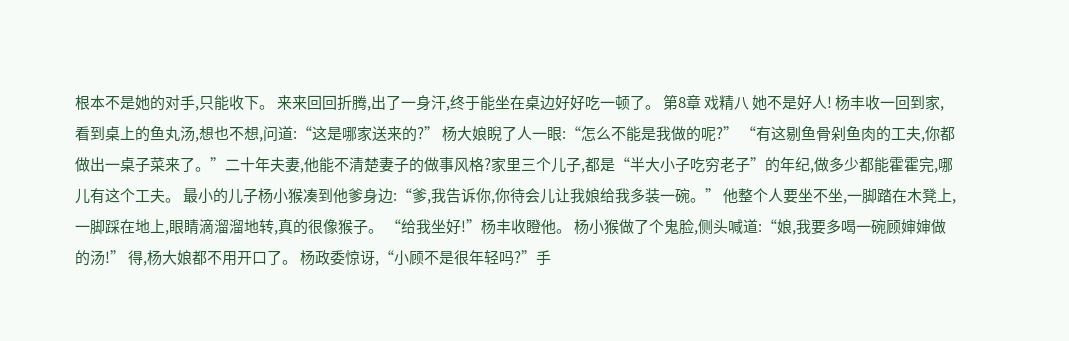根本不是她的对手,只能收下。 来来回回折腾,出了一身汗,终于能坐在桌边好好吃一顿了。 第8章 戏精八 她不是好人! 杨丰收一回到家,看到桌上的鱼丸汤,想也不想,问道:“这是哪家送来的?” 杨大娘睨了人一眼:“怎么不能是我做的呢?” “有这剔鱼骨剁鱼肉的工夫,你都做出一桌子菜来了。”二十年夫妻,他能不清楚妻子的做事风格?家里三个儿子,都是“半大小子吃穷老子”的年纪,做多少都能霍霍完,哪儿有这个工夫。 最小的儿子杨小猴凑到他爹身边:“爹,我告诉你,你待会儿让我娘给我多装一碗。” 他整个人要坐不坐,一脚踏在木凳上,一脚踩在地上,眼睛滴溜溜地转,真的很像猴子。 “给我坐好!”杨丰收瞪他。 杨小猴做了个鬼脸,侧头喊道:“娘,我要多喝一碗顾婶婶做的汤!” 得,杨大娘都不用开口了。 杨政委惊讶,“小顾不是很年轻吗?”手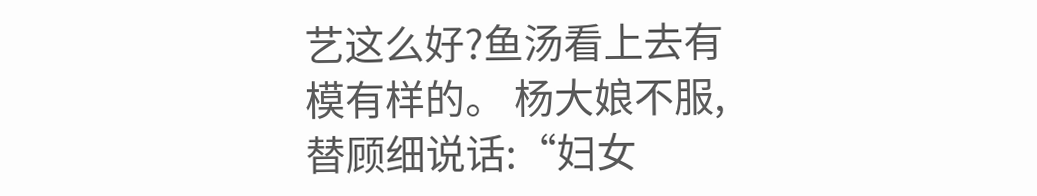艺这么好?鱼汤看上去有模有样的。 杨大娘不服,替顾细说话:“妇女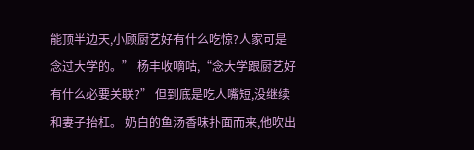能顶半边天,小顾厨艺好有什么吃惊?人家可是念过大学的。” 杨丰收嘀咕,“念大学跟厨艺好有什么必要关联?” 但到底是吃人嘴短,没继续和妻子抬杠。 奶白的鱼汤香味扑面而来,他吹出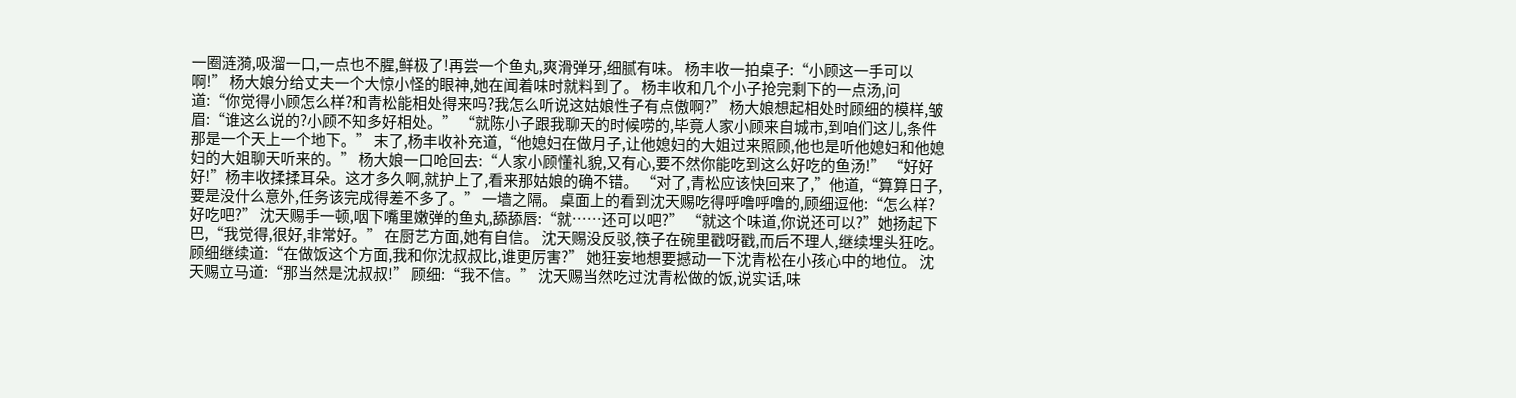一圈涟漪,吸溜一口,一点也不腥,鲜极了!再尝一个鱼丸,爽滑弹牙,细腻有味。 杨丰收一拍桌子:“小顾这一手可以啊!” 杨大娘分给丈夫一个大惊小怪的眼神,她在闻着味时就料到了。 杨丰收和几个小子抢完剩下的一点汤,问道:“你觉得小顾怎么样?和青松能相处得来吗?我怎么听说这姑娘性子有点傲啊?” 杨大娘想起相处时顾细的模样,皱眉:“谁这么说的?小顾不知多好相处。” “就陈小子跟我聊天的时候唠的,毕竟人家小顾来自城市,到咱们这儿,条件那是一个天上一个地下。” 末了,杨丰收补充道,“他媳妇在做月子,让他媳妇的大姐过来照顾,他也是听他媳妇和他媳妇的大姐聊天听来的。” 杨大娘一口呛回去:“人家小顾懂礼貌,又有心,要不然你能吃到这么好吃的鱼汤!” “好好好!”杨丰收揉揉耳朵。这才多久啊,就护上了,看来那姑娘的确不错。 “对了,青松应该快回来了,”他道,“算算日子,要是没什么意外,任务该完成得差不多了。” 一墙之隔。 桌面上的看到沈天赐吃得呼噜呼噜的,顾细逗他:“怎么样?好吃吧?” 沈天赐手一顿,咽下嘴里嫩弹的鱼丸,舔舔唇:“就……还可以吧?” “就这个味道,你说还可以?”她扬起下巴,“我觉得,很好,非常好。” 在厨艺方面,她有自信。 沈天赐没反驳,筷子在碗里戳呀戳,而后不理人,继续埋头狂吃。 顾细继续道:“在做饭这个方面,我和你沈叔叔比,谁更厉害?” 她狂妄地想要撼动一下沈青松在小孩心中的地位。 沈天赐立马道:“那当然是沈叔叔!” 顾细:“我不信。” 沈天赐当然吃过沈青松做的饭,说实话,味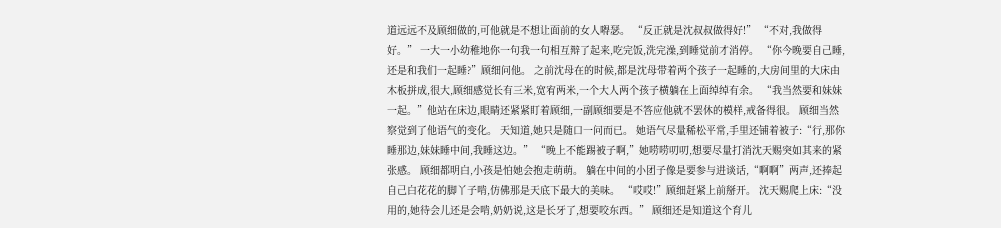道远远不及顾细做的,可他就是不想让面前的女人嘚瑟。 “反正就是沈叔叔做得好!” “不对,我做得好。” 一大一小幼稚地你一句我一句相互辩了起来,吃完饭,洗完澡,到睡觉前才消停。 “你今晚要自己睡,还是和我们一起睡?”顾细问他。 之前沈母在的时候,都是沈母带着两个孩子一起睡的,大房间里的大床由木板拼成,很大,顾细感觉长有三米,宽宥两米,一个大人两个孩子横躺在上面绰绰有余。 “我当然要和妹妹一起。”他站在床边,眼睛还紧紧盯着顾细,一副顾细要是不答应他就不罢休的模样,戒备得很。 顾细当然察觉到了他语气的变化。 天知道,她只是随口一问而已。 她语气尽量稀松平常,手里还铺着被子:“行,那你睡那边,妹妹睡中间,我睡这边。” “晚上不能踢被子啊,”她唠唠叨叨,想要尽量打消沈天赐突如其来的紧张感。 顾细都明白,小孩是怕她会抱走萌萌。 躺在中间的小团子像是要参与进谈话,“啊啊”两声,还捧起自己白花花的脚丫子啃,仿佛那是天底下最大的美味。 “哎哎!”顾细赶紧上前掰开。 沈天赐爬上床:“没用的,她待会儿还是会啃,奶奶说,这是长牙了,想要咬东西。” 顾细还是知道这个育儿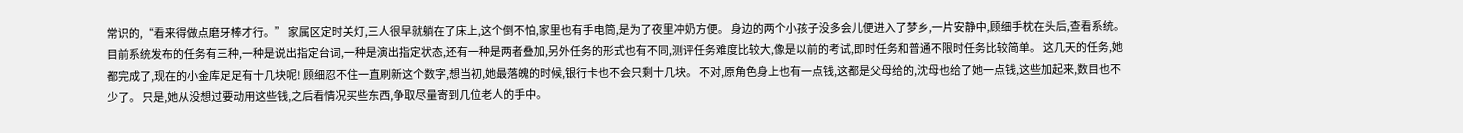常识的,“看来得做点磨牙棒才行。” 家属区定时关灯,三人很早就躺在了床上,这个倒不怕,家里也有手电筒,是为了夜里冲奶方便。 身边的两个小孩子没多会儿便进入了梦乡,一片安静中,顾细手枕在头后,查看系统。 目前系统发布的任务有三种,一种是说出指定台词,一种是演出指定状态,还有一种是两者叠加,另外任务的形式也有不同,测评任务难度比较大,像是以前的考试,即时任务和普通不限时任务比较简单。 这几天的任务,她都完成了,现在的小金库足足有十几块呢! 顾细忍不住一直刷新这个数字,想当初,她最落魄的时候,银行卡也不会只剩十几块。 不对,原角色身上也有一点钱,这都是父母给的,沈母也给了她一点钱,这些加起来,数目也不少了。 只是,她从没想过要动用这些钱,之后看情况买些东西,争取尽量寄到几位老人的手中。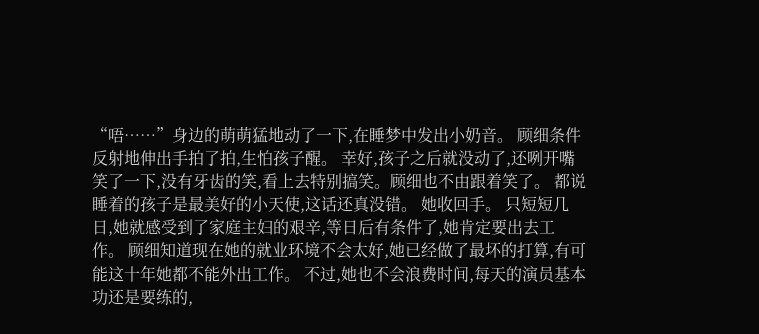“唔……”身边的萌萌猛地动了一下,在睡梦中发出小奶音。 顾细条件反射地伸出手拍了拍,生怕孩子醒。 幸好,孩子之后就没动了,还咧开嘴笑了一下,没有牙齿的笑,看上去特别搞笑。顾细也不由跟着笑了。 都说睡着的孩子是最美好的小天使,这话还真没错。 她收回手。 只短短几日,她就感受到了家庭主妇的艰辛,等日后有条件了,她肯定要出去工作。 顾细知道现在她的就业环境不会太好,她已经做了最坏的打算,有可能这十年她都不能外出工作。 不过,她也不会浪费时间,每天的演员基本功还是要练的,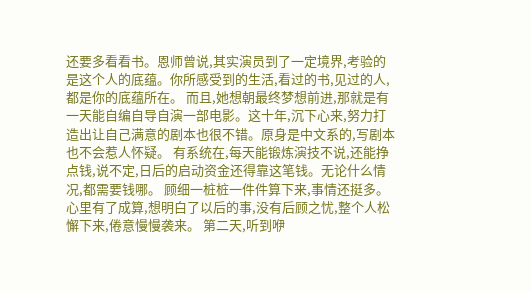还要多看看书。恩师曾说,其实演员到了一定境界,考验的是这个人的底蕴。你所感受到的生活,看过的书,见过的人,都是你的底蕴所在。 而且,她想朝最终梦想前进,那就是有一天能自编自导自演一部电影。这十年,沉下心来,努力打造出让自己满意的剧本也很不错。原身是中文系的,写剧本也不会惹人怀疑。 有系统在,每天能锻炼演技不说,还能挣点钱,说不定,日后的启动资金还得靠这笔钱。无论什么情况,都需要钱哪。 顾细一桩桩一件件算下来,事情还挺多。 心里有了成算,想明白了以后的事,没有后顾之忧,整个人松懈下来,倦意慢慢袭来。 第二天,听到咿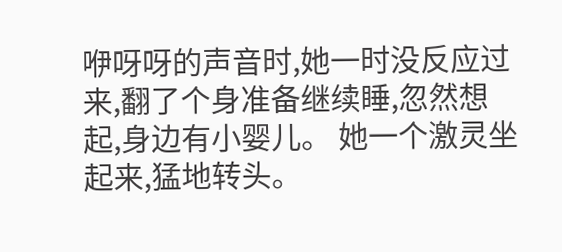咿呀呀的声音时,她一时没反应过来,翻了个身准备继续睡,忽然想起,身边有小婴儿。 她一个激灵坐起来,猛地转头。